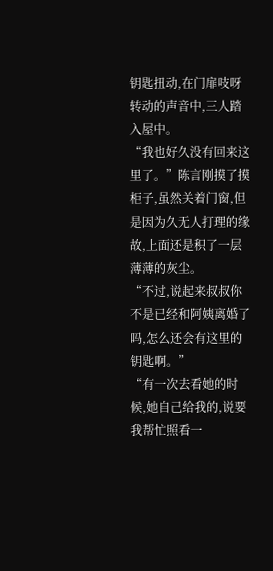钥匙扭动,在门扉吱呀转动的声音中,三人踏入屋中。
“我也好久没有回来这里了。”陈言刚摸了摸柜子,虽然关着门窗,但是因为久无人打理的缘故,上面还是积了一层薄薄的灰尘。
“不过,说起来叔叔你不是已经和阿姨离婚了吗,怎么还会有这里的钥匙啊。”
“有一次去看她的时候,她自己给我的,说要我帮忙照看一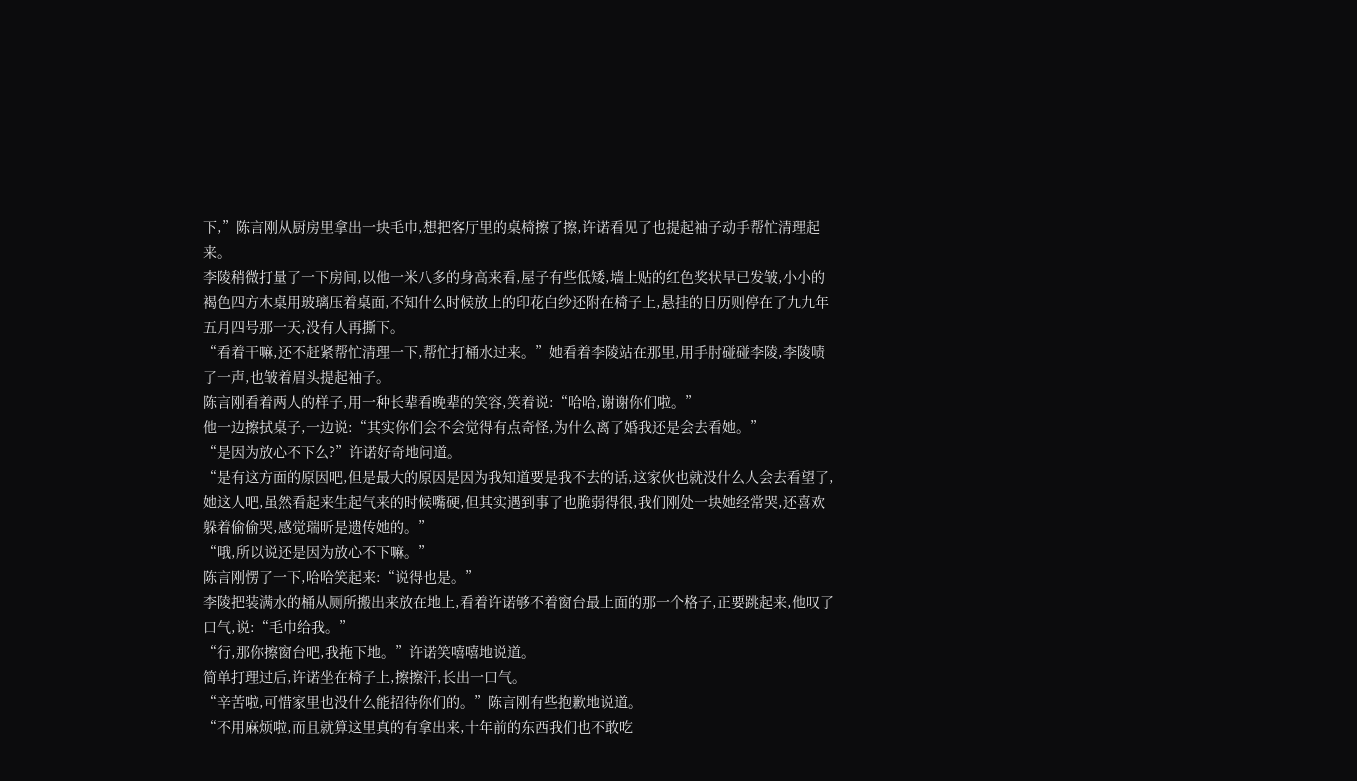下,”陈言刚从厨房里拿出一块毛巾,想把客厅里的桌椅擦了擦,许诺看见了也提起袖子动手帮忙清理起来。
李陵稍微打量了一下房间,以他一米八多的身高来看,屋子有些低矮,墙上贴的红色奖状早已发皱,小小的褐色四方木桌用玻璃压着桌面,不知什么时候放上的印花白纱还附在椅子上,悬挂的日历则停在了九九年五月四号那一天,没有人再撕下。
“看着干嘛,还不赶紧帮忙清理一下,帮忙打桶水过来。”她看着李陵站在那里,用手肘碰碰李陵,李陵啧了一声,也皱着眉头提起袖子。
陈言刚看着两人的样子,用一种长辈看晚辈的笑容,笑着说:“哈哈,谢谢你们啦。”
他一边擦拭桌子,一边说:“其实你们会不会觉得有点奇怪,为什么离了婚我还是会去看她。”
“是因为放心不下么?”许诺好奇地问道。
“是有这方面的原因吧,但是最大的原因是因为我知道要是我不去的话,这家伙也就没什么人会去看望了,她这人吧,虽然看起来生起气来的时候嘴硬,但其实遇到事了也脆弱得很,我们刚处一块她经常哭,还喜欢躲着偷偷哭,感觉瑞昕是遗传她的。”
“哦,所以说还是因为放心不下嘛。”
陈言刚愣了一下,哈哈笑起来:“说得也是。”
李陵把装满水的桶从厕所搬出来放在地上,看着许诺够不着窗台最上面的那一个格子,正要跳起来,他叹了口气,说:“毛巾给我。”
“行,那你擦窗台吧,我拖下地。”许诺笑嘻嘻地说道。
简单打理过后,许诺坐在椅子上,擦擦汗,长出一口气。
“辛苦啦,可惜家里也没什么能招待你们的。”陈言刚有些抱歉地说道。
“不用麻烦啦,而且就算这里真的有拿出来,十年前的东西我们也不敢吃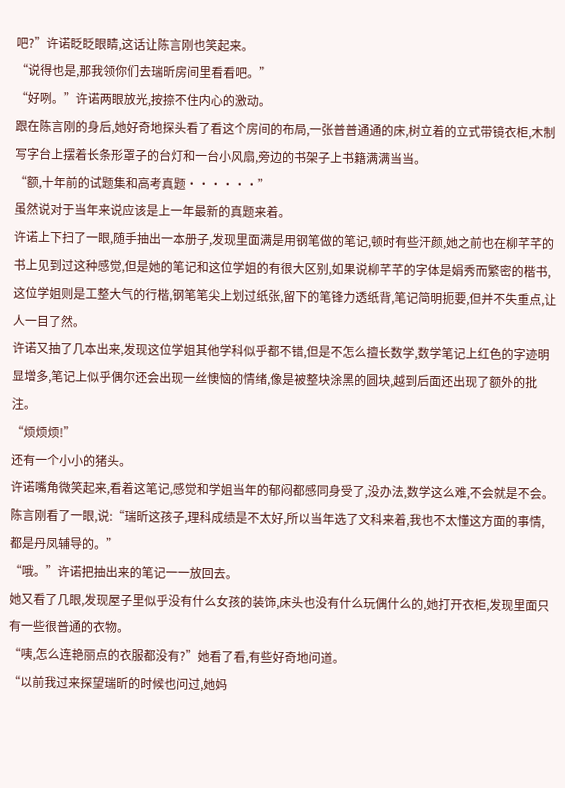吧?”许诺眨眨眼睛,这话让陈言刚也笑起来。
“说得也是,那我领你们去瑞昕房间里看看吧。”
“好咧。”许诺两眼放光,按捺不住内心的激动。
跟在陈言刚的身后,她好奇地探头看了看这个房间的布局,一张普普通通的床,树立着的立式带镜衣柜,木制写字台上摆着长条形罩子的台灯和一台小风扇,旁边的书架子上书籍满满当当。
“额,十年前的试题集和高考真题······”
虽然说对于当年来说应该是上一年最新的真题来着。
许诺上下扫了一眼,随手抽出一本册子,发现里面满是用钢笔做的笔记,顿时有些汗颜,她之前也在柳芊芊的书上见到过这种感觉,但是她的笔记和这位学姐的有很大区别,如果说柳芊芊的字体是娟秀而繁密的楷书,这位学姐则是工整大气的行楷,钢笔笔尖上划过纸张,留下的笔锋力透纸背,笔记简明扼要,但并不失重点,让人一目了然。
许诺又抽了几本出来,发现这位学姐其他学科似乎都不错,但是不怎么擅长数学,数学笔记上红色的字迹明显增多,笔记上似乎偶尔还会出现一丝懊恼的情绪,像是被整块涂黑的圆块,越到后面还出现了额外的批注。
“烦烦烦!”
还有一个小小的猪头。
许诺嘴角微笑起来,看着这笔记,感觉和学姐当年的郁闷都感同身受了,没办法,数学这么难,不会就是不会。
陈言刚看了一眼,说:“瑞昕这孩子,理科成绩是不太好,所以当年选了文科来着,我也不太懂这方面的事情,都是丹凤辅导的。”
“哦。”许诺把抽出来的笔记一一放回去。
她又看了几眼,发现屋子里似乎没有什么女孩的装饰,床头也没有什么玩偶什么的,她打开衣柜,发现里面只有一些很普通的衣物。
“咦,怎么连艳丽点的衣服都没有?”她看了看,有些好奇地问道。
“以前我过来探望瑞昕的时候也问过,她妈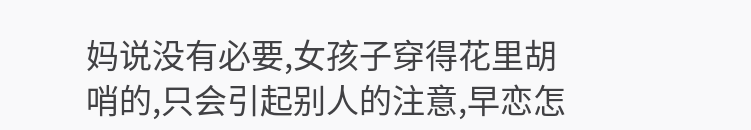妈说没有必要,女孩子穿得花里胡哨的,只会引起别人的注意,早恋怎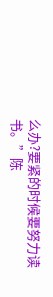么办?要紧的时候要努力读书。”陈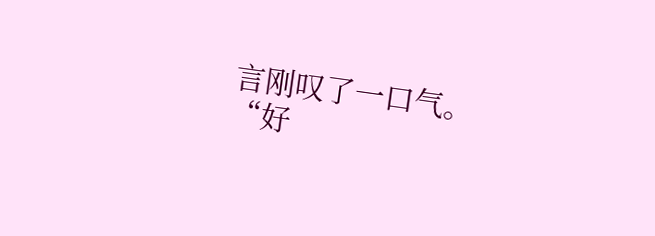言刚叹了一口气。
“好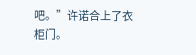吧。”许诺合上了衣柜门。